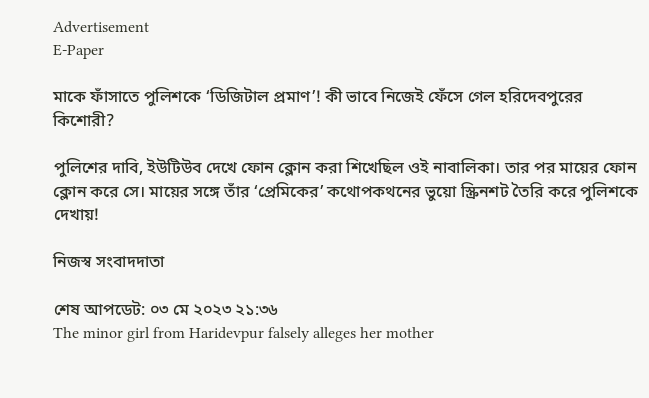Advertisement
E-Paper

মাকে ফাঁসাতে পুলিশকে ‘ডিজিটাল প্রমাণ’! কী ভাবে নিজেই ফেঁসে গেল হরিদেবপুরের কিশোরী?

পুলিশের দাবি, ইউটিউব দেখে ফোন ক্লোন করা শিখেছিল ওই নাবালিকা। তার পর মায়ের ফোন ক্লোন করে সে। মায়ের সঙ্গে তাঁর ‘প্রেমিকের’ কথোপকথনের ভুয়ো স্ক্রিনশট তৈরি করে পুলিশকে দেখায়!

নিজস্ব সংবাদদাতা

শেষ আপডেট: ০৩ মে ২০২৩ ২১:৩৬
The minor girl from Haridevpur falsely alleges her mother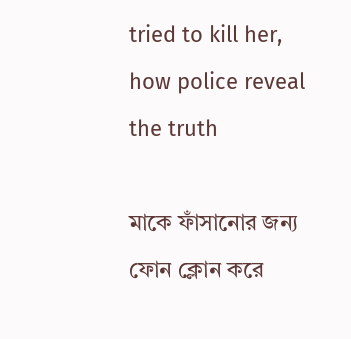tried to kill her, how police reveal the truth

মাকে ফাঁসানোর জন্য ফোন ক্লোন করে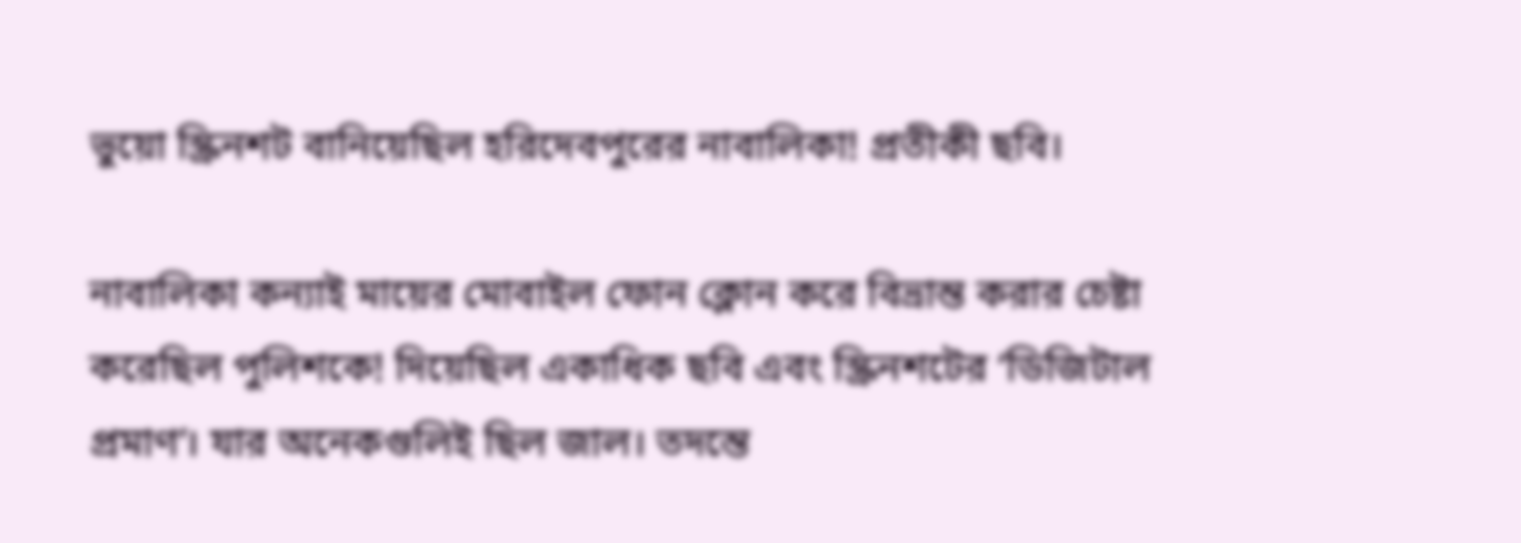ভুয়ো স্ক্রিনশট বানিয়েছিল হরিদেবপুরের নাবালিকা! প্রতীকী ছবি।

নাবালিকা কন্যাই মায়ের মোবাইল ফোন ক্লোন করে বিভ্রান্ত করার চেষ্টা করেছিল পুলিশকে! দিয়েছিল একাধিক ছবি এবং স্ক্রিনশটের ‘ডিজিটাল প্রমাণ’। যার অনেকগুলিই ছিল জাল। তদন্তে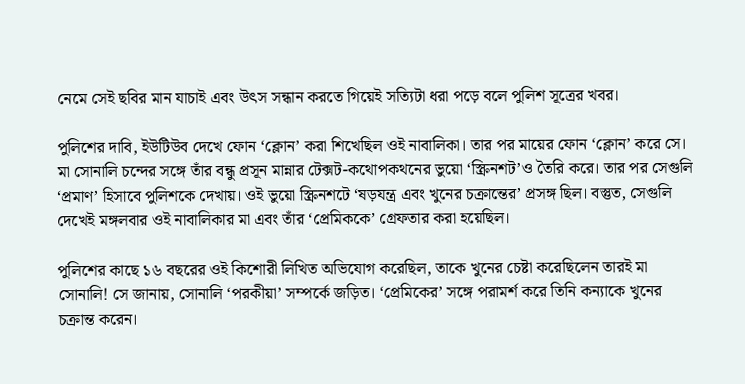নেমে সেই ছবির মান যাচাই এবং উৎস সন্ধান করতে গিয়েই সত্যিটা ধরা পড়ে বলে পুলিশ সূত্রের খবর।

পুলিশের দাবি, ইউটিউব দেখে ফোন ‘ক্লোন’ করা শিখেছিল ওই নাবালিকা। তার পর মায়ের ফোন ‘ক্লোন’ করে সে। মা সোনালি চন্দের সঙ্গে তাঁর বন্ধু প্রসূন মান্নার টেক্সট-কথোপকথনের ভুয়ো ‘স্ক্রিনশট’ও তৈরি করে। তার পর সেগুলি ‘প্রমাণ’ হিসাবে পুলিশকে দেখায়। ওই ভুয়ো স্ক্রিনশটে ‘ষড়যন্ত্র এবং খুনের চক্রান্তের’ প্রসঙ্গ ছিল। বস্তুত, সেগুলি দেখেই মঙ্গলবার ওই নাবালিকার মা এবং তাঁর ‘প্রেমিককে’ গ্রেফতার করা হয়েছিল।

পুলিশের কাছে ১৬ বছরের ওই কিশোরী লিখিত অভিযোগ করেছিল, তাকে খুনের চেষ্টা করেছিলেন তারই মা সোনালি! সে জানায়, সোনালি ‘পরকীয়া’ সম্পর্কে জড়িত। ‘প্রেমিকের’ সঙ্গে পরামর্শ করে তিনি কন্যাকে খুনের চক্রান্ত করেন।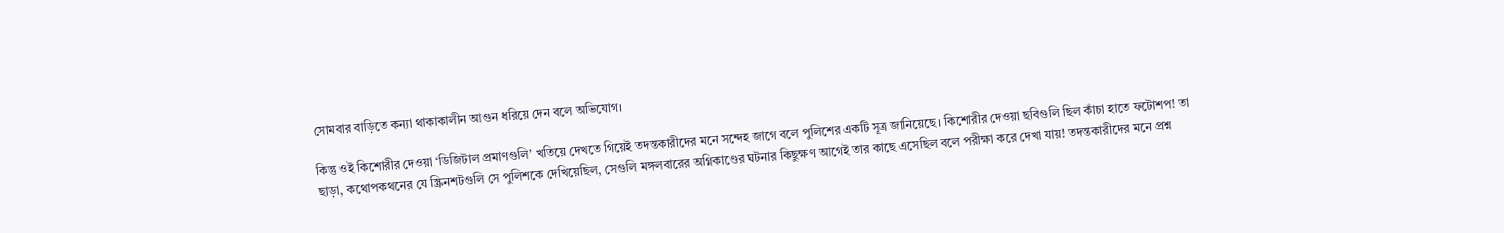সোমবার বাড়িতে কন্যা থাকাকালীন আগুন ধরিয়ে দেন বলে অভিযোগ।

কিন্তু ওই কিশোরীর দেওয়া ‘ডিজিটাল প্রমাণগুলি’ খতিয়ে দেখতে গিয়েই তদন্তকারীদের মনে সন্দেহ জাগে বলে পুলিশের একটি সূত্র জানিয়েছে। কিশোরীর দেওয়া ছবিগুলি ছিল কাঁচা হাতে ফটোশপ! তা ছাড়া, কথোপকথনের যে স্ক্রিনশটগুলি সে পুলিশকে দেখিয়েছিল, সেগুলি মঙ্গলবারের অগ্নিকাণ্ডের ঘটনার কিছুক্ষণ আগেই তার কাছে এসেছিল বলে পরীক্ষা করে দেখা যায়! তদন্তকারীদের মনে প্রশ্ন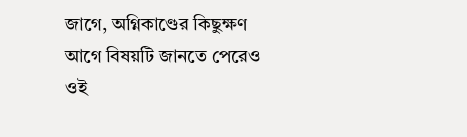জাগে, অগ্নিকাণ্ডের কিছুক্ষণ আগে বিষয়টি জানতে পেরেও ওই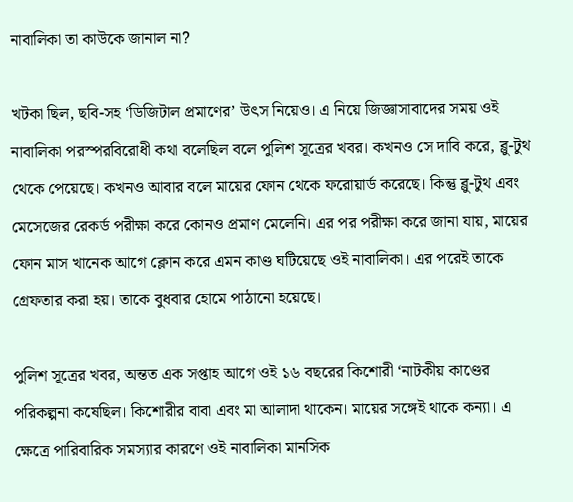নাবালিকা তা কাউকে জানাল না?

খটকা ছিল, ছবি-সহ ‘ডিজিটাল প্রমাণের’ উৎস নিয়েও। এ নিয়ে জিজ্ঞাসাবাদের সময় ওই নাবালিকা পরস্পরবিরোধী কথা বলেছিল বলে পুলিশ সূত্রের খবর। কখনও সে দাবি করে, ব্লু-টুথ থেকে পেয়েছে। কখনও আবার বলে মায়ের ফোন থেকে ফরোয়ার্ড করেছে। কিন্তু ব্লু-টুথ এবং মেসেজের রেকর্ড পরীক্ষা করে কোনও প্রমাণ মেলেনি। এর পর পরীক্ষা করে জানা যায়, মায়ের ফোন মাস খানেক আগে ক্লোন করে এমন কাণ্ড ঘটিয়েছে ওই নাবালিকা। এর পরেই তাকে গ্রেফতার করা হয়। তাকে বুধবার হোমে পাঠানো হয়েছে।

পুলিশ সূত্রের খবর, অন্তত এক সপ্তাহ আগে ওই ১৬ বছরের কিশোরী ‘নাটকীয় কাণ্ডের পরিকল্পনা কষেছিল। কিশোরীর বাবা এবং মা আলাদা থাকেন। মায়ের সঙ্গেই থাকে কন্যা। এ ক্ষেত্রে পারিবারিক সমস্যার কারণে ওই নাবালিকা মানসিক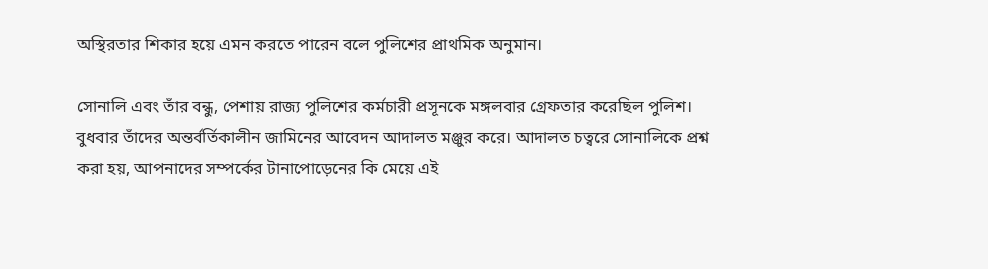অস্থিরতার শিকার হয়ে এমন করতে পারেন বলে পুলিশের প্রাথমিক অনুমান।

সোনালি এবং তাঁর বন্ধু, পেশায় রাজ্য পুলিশের কর্মচারী প্রসূনকে মঙ্গলবার গ্রেফতার করেছিল পুলিশ। বুধবার তাঁদের অন্তর্বর্তিকালীন জামিনের আবেদন আদালত মঞ্জুর করে। আদালত চত্বরে সোনালিকে প্রশ্ন করা হয়, আপনাদের সম্পর্কের টানাপোড়েনের কি মেয়ে এই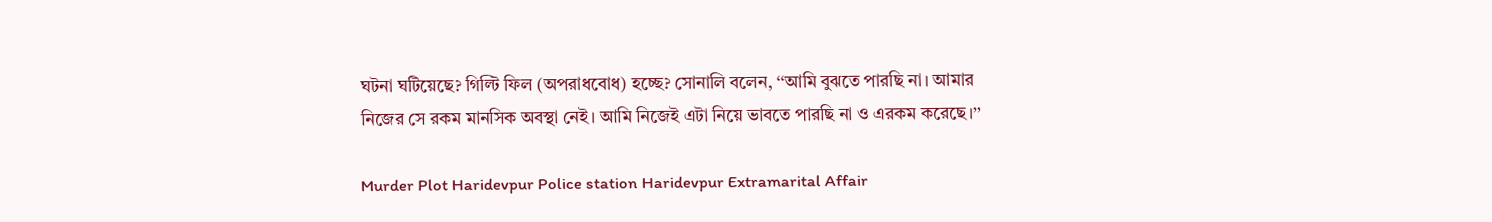ঘটনা ঘটিয়েছে? গিল্টি ফিল (অপরাধবোধ) হচ্ছে? সোনালি বলেন, ‘‘আমি বুঝতে পারছি না। আমার নিজের সে রকম মানসিক অবস্থা নেই। আমি নিজেই এটা নিয়ে ভাবতে পারছি না ও এরকম করেছে।’’

Murder Plot Haridevpur Police station Haridevpur Extramarital Affair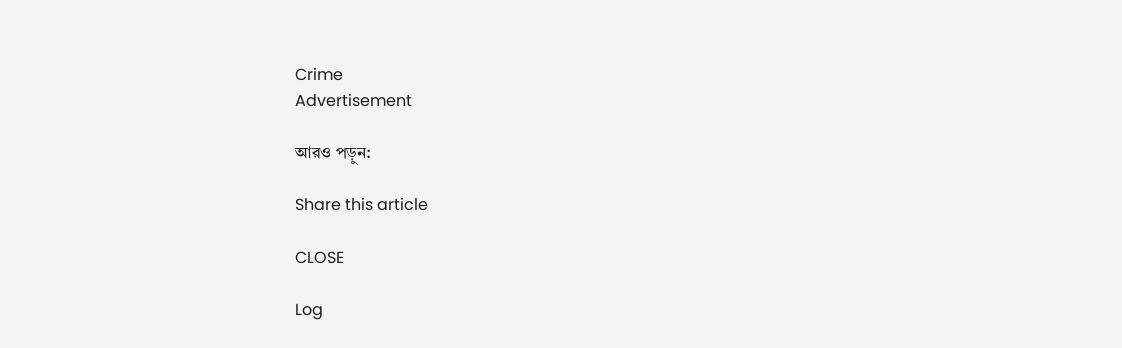Crime
Advertisement

আরও পড়ুন:

Share this article

CLOSE

Log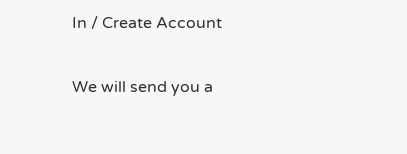In / Create Account

We will send you a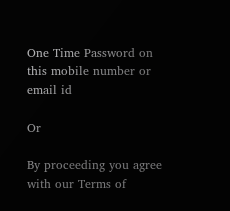One Time Password on this mobile number or email id

Or

By proceeding you agree with our Terms of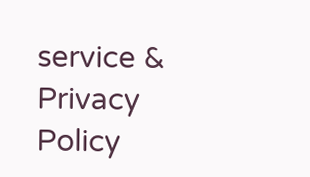service & Privacy Policy